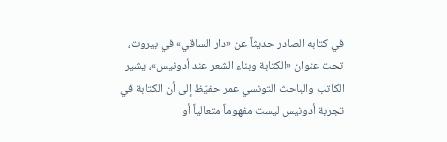في كتابه الصادر حديثاً عن «دار الساقي» في بيروت، تحت عنوان «الكتابة وبناء الشعر عند أدونيس»، يشير الكاتب والباحث التونسي عمر حفيّظ إلى أن الكتابة في تجربة أدونيس ليست مفهوماً متعالياً أو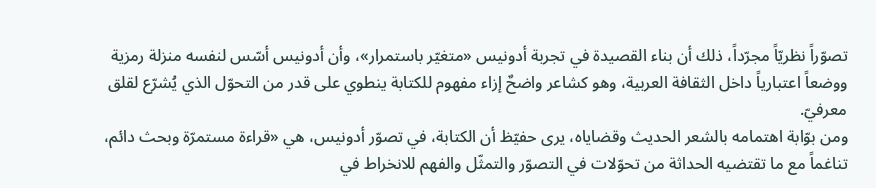تصوّراً نظريّاً مجرّداً، ذلك أن بناء القصيدة في تجربة أدونيس «متغيّر باستمرار»، وأن أدونيس أسّس لنفسه منزلة رمزية ووضعاً اعتبارياً داخل الثقافة العربية، وهو كشاعر واضحٌ إزاء مفهوم للكتابة ينطوي على قدر من التحوّل الذي يُشرّع لقلق معرفيّ.
ومن بوّابة اهتمامه بالشعر الحديث وقضاياه، يرى حفيّظ أن الكتابة، في تصوّر أدونيس، هي «قراءة مستمرّة وبحث دائم، تناغماً مع ما تقتضيه الحداثة من تحوّلات في التصوّر والتمثّل والفهم للانخراط في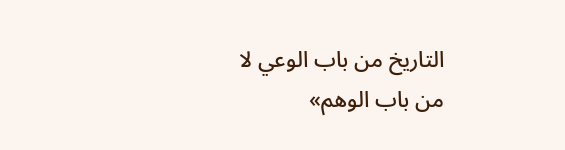التاريخ من باب الوعي لا من باب الوهم»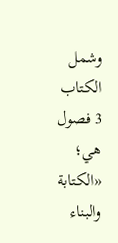وشمل الكتاب 3 فصول هي؛ «الكتابة والبناء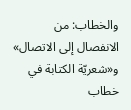والخطاب: من الانفصال إلى الاتصال» و«شعريّة الكتابة في خطاب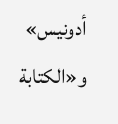أدونيس» و«الكتابة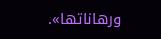ورهاناتها».